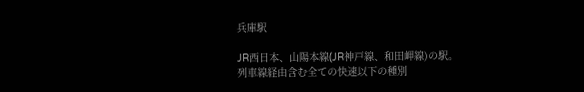兵庫駅

JR西日本、山陽本線(JR神戸線、和田岬線)の駅。
列車線経由含む全ての快速以下の種別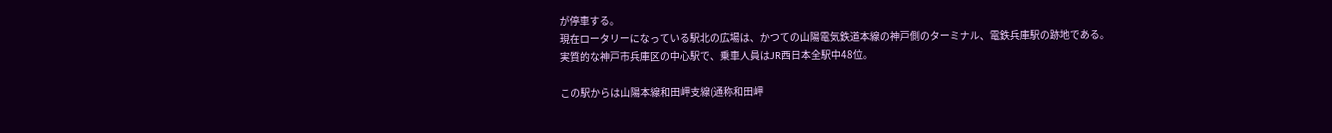が停車する。
現在ロータリーになっている駅北の広場は、かつての山陽電気鉄道本線の神戸側のターミナル、電鉄兵庫駅の跡地である。
実質的な神戸市兵庫区の中心駅で、乗車人員はJR西日本全駅中48位。

この駅からは山陽本線和田岬支線(通称和田岬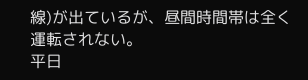線)が出ているが、昼間時間帯は全く運転されない。
平日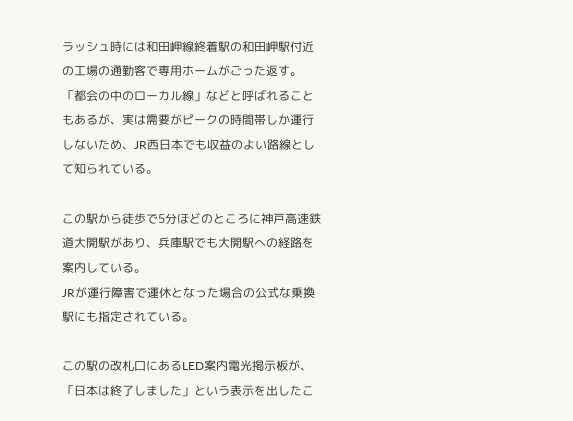ラッシュ時には和田岬線終着駅の和田岬駅付近の工場の通勤客で専用ホームがごった返す。
「都会の中のローカル線」などと呼ばれることもあるが、実は需要がピークの時間帯しか運行しないため、JR西日本でも収益のよい路線として知られている。

この駅から徒歩で5分ほどのところに神戸高速鉄道大開駅があり、兵庫駅でも大開駅への経路を案内している。
JRが運行障害で運休となった場合の公式な乗換駅にも指定されている。

この駅の改札口にあるLED案内電光掲示板が、「日本は終了しました」という表示を出したこ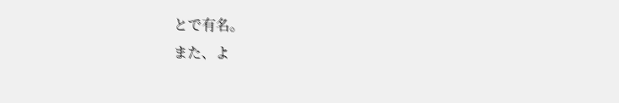とで有名。
また、よ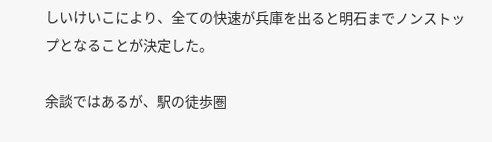しいけいこにより、全ての快速が兵庫を出ると明石までノンストップとなることが決定した。

余談ではあるが、駅の徒歩圏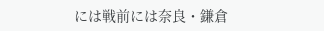には戦前には奈良・鎌倉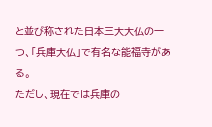と並び称された日本三大大仏の一つ、「兵庫大仏」で有名な能福寺がある。
ただし、現在では兵庫の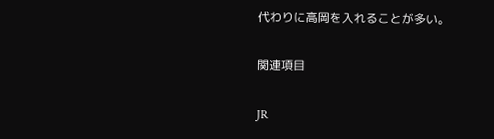代わりに高岡を入れることが多い。

関連項目

JR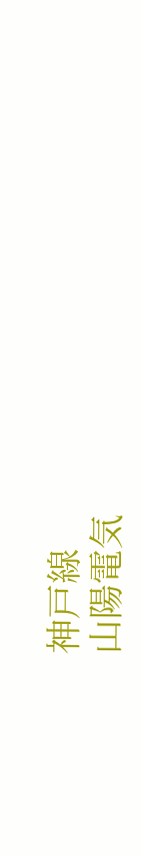神戸線
山陽電気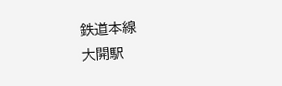鉄道本線
大開駅